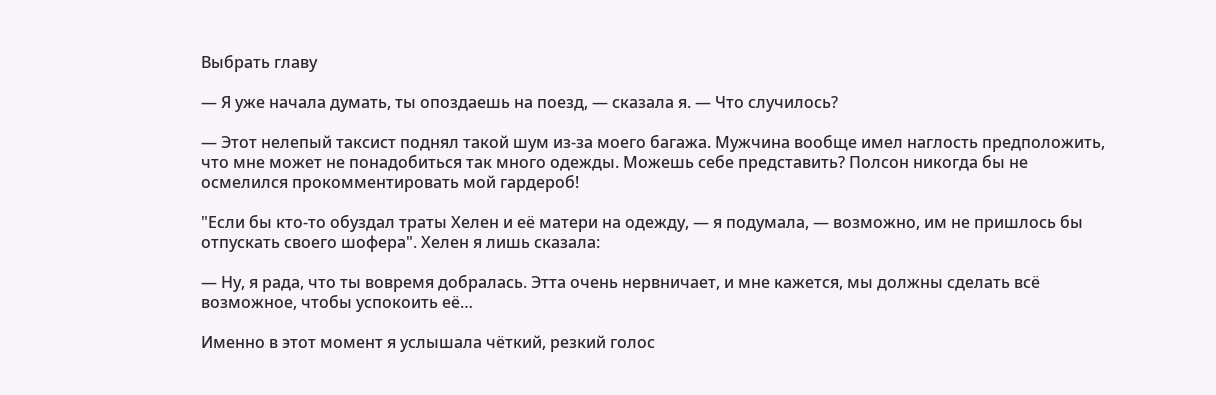Выбрать главу

— Я уже начала думать, ты опоздаешь на поезд, — сказала я. — Что случилось?

— Этот нелепый таксист поднял такой шум из-за моего багажа. Мужчина вообще имел наглость предположить, что мне может не понадобиться так много одежды. Можешь себе представить? Полсон никогда бы не осмелился прокомментировать мой гардероб!

"Если бы кто-то обуздал траты Хелен и её матери на одежду, — я подумала, — возможно, им не пришлось бы отпускать своего шофера". Хелен я лишь сказала:

— Ну, я рада, что ты вовремя добралась. Этта очень нервничает, и мне кажется, мы должны сделать всё возможное, чтобы успокоить её…

Именно в этот момент я услышала чёткий, резкий голос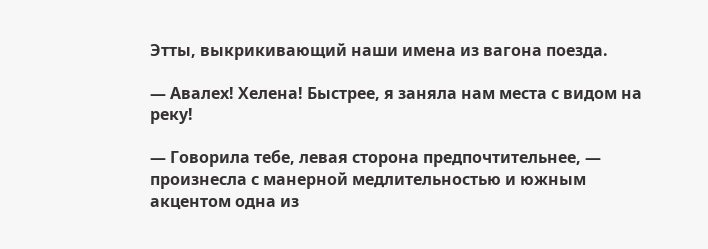Этты, выкрикивающий наши имена из вагона поезда.

— Авалех! Хелена! Быстрее, я заняла нам места с видом на реку!

— Говорила тебе, левая сторона предпочтительнее, — произнесла с манерной медлительностью и южным акцентом одна из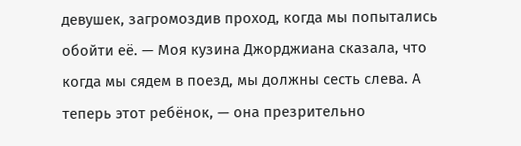девушек, загромоздив проход, когда мы попытались обойти её. — Моя кузина Джорджиана сказала, что когда мы сядем в поезд, мы должны сесть слева. А теперь этот ребёнок, — она презрительно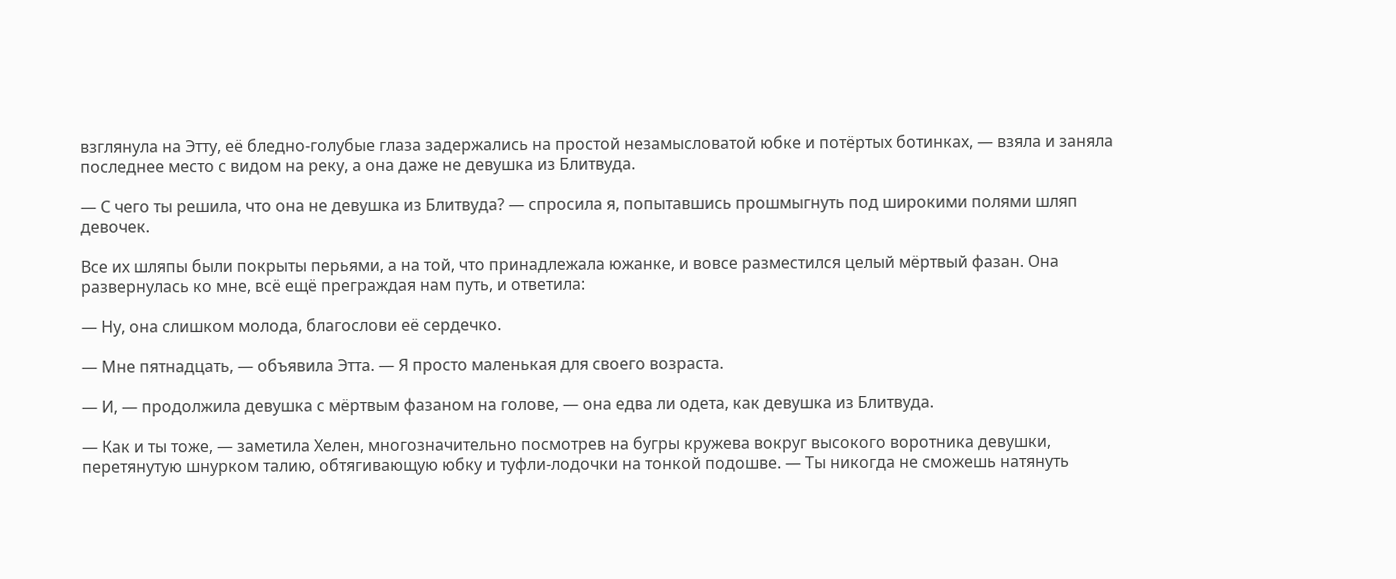взглянула на Этту, её бледно-голубые глаза задержались на простой незамысловатой юбке и потёртых ботинках, — взяла и заняла последнее место с видом на реку, а она даже не девушка из Блитвуда.

— С чего ты решила, что она не девушка из Блитвуда? — спросила я, попытавшись прошмыгнуть под широкими полями шляп девочек.

Все их шляпы были покрыты перьями, а на той, что принадлежала южанке, и вовсе разместился целый мёртвый фазан. Она развернулась ко мне, всё ещё преграждая нам путь, и ответила:

— Ну, она слишком молода, благослови её сердечко.

— Мне пятнадцать, — объявила Этта. — Я просто маленькая для своего возраста.

— И, — продолжила девушка с мёртвым фазаном на голове, — она едва ли одета, как девушка из Блитвуда.

— Как и ты тоже, — заметила Хелен, многозначительно посмотрев на бугры кружева вокруг высокого воротника девушки, перетянутую шнурком талию, обтягивающую юбку и туфли-лодочки на тонкой подошве. — Ты никогда не сможешь натянуть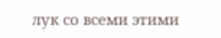лук со всеми этими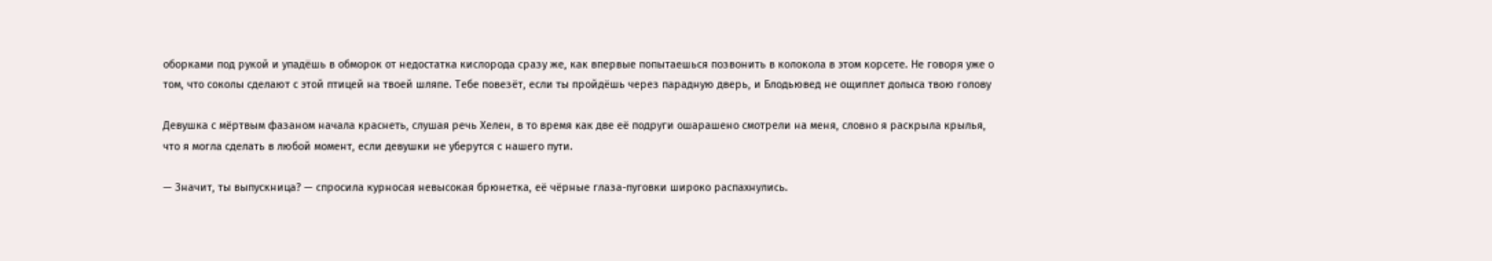оборками под рукой и упадёшь в обморок от недостатка кислорода сразу же, как впервые попытаешься позвонить в колокола в этом корсете. Не говоря уже о том, что соколы сделают с этой птицей на твоей шляпе. Тебе повезёт, если ты пройдёшь через парадную дверь, и Блодьювед не ощиплет долыса твою голову

Девушка с мёртвым фазаном начала краснеть, слушая речь Хелен, в то время как две её подруги ошарашено смотрели на меня, словно я раскрыла крылья, что я могла сделать в любой момент, если девушки не уберутся с нашего пути.

— Значит, ты выпускница? — спросила курносая невысокая брюнетка, её чёрные глаза-пуговки широко распахнулись.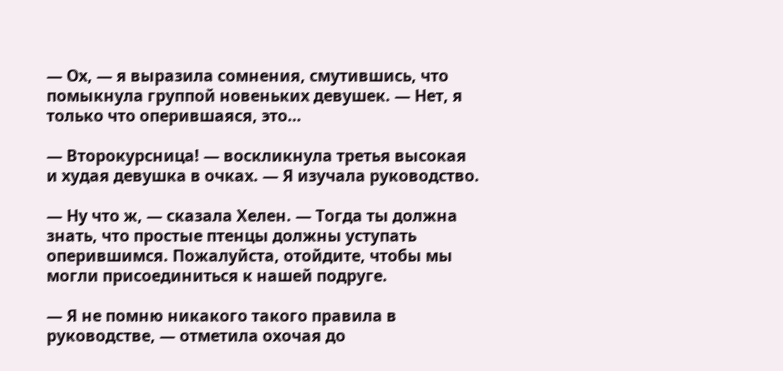— Ох, — я выразила сомнения, смутившись, что помыкнула группой новеньких девушек. — Нет, я только что оперившаяся, это…

— Второкурсница! — воскликнула третья высокая и худая девушка в очках. — Я изучала руководство.

— Ну что ж, — сказала Хелен. — Тогда ты должна знать, что простые птенцы должны уступать оперившимся. Пожалуйста, отойдите, чтобы мы могли присоединиться к нашей подруге.

— Я не помню никакого такого правила в руководстве, — отметила охочая до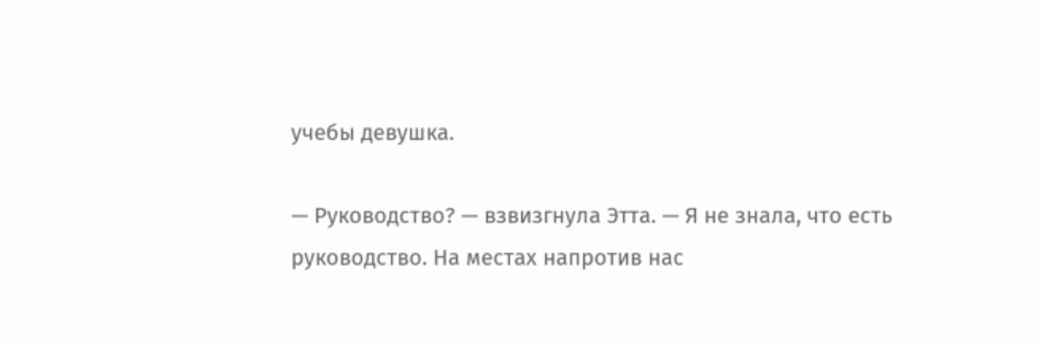учебы девушка.

— Руководство? — взвизгнула Этта. — Я не знала, что есть руководство. На местах напротив нас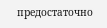предостаточно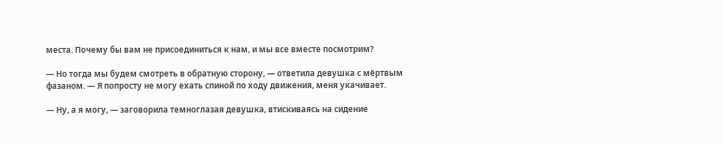места. Почему бы вам не присоединиться к нам, и мы все вместе посмотрим?

— Но тогда мы будем смотреть в обратную сторону, — ответила девушка с мёртвым фазаном. — Я попросту не могу ехать спиной по ходу движения, меня укачивает.

— Ну, а я могу, — заговорила темноглазая девушка, втискиваясь на сидение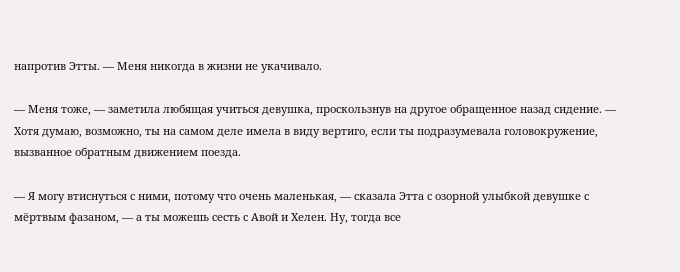напротив Этты. — Меня никогда в жизни не укачивало.

— Меня тоже, — заметила любящая учиться девушка, проскользнув на другое обращенное назад сидение. — Хотя думаю, возможно, ты на самом деле имела в виду вертиго, если ты подразумевала головокружение, вызванное обратным движением поезда.

— Я могу втиснуться с ними, потому что очень маленькая, — сказала Этта с озорной улыбкой девушке с мёртвым фазаном, — а ты можешь сесть с Авой и Хелен. Ну, тогда все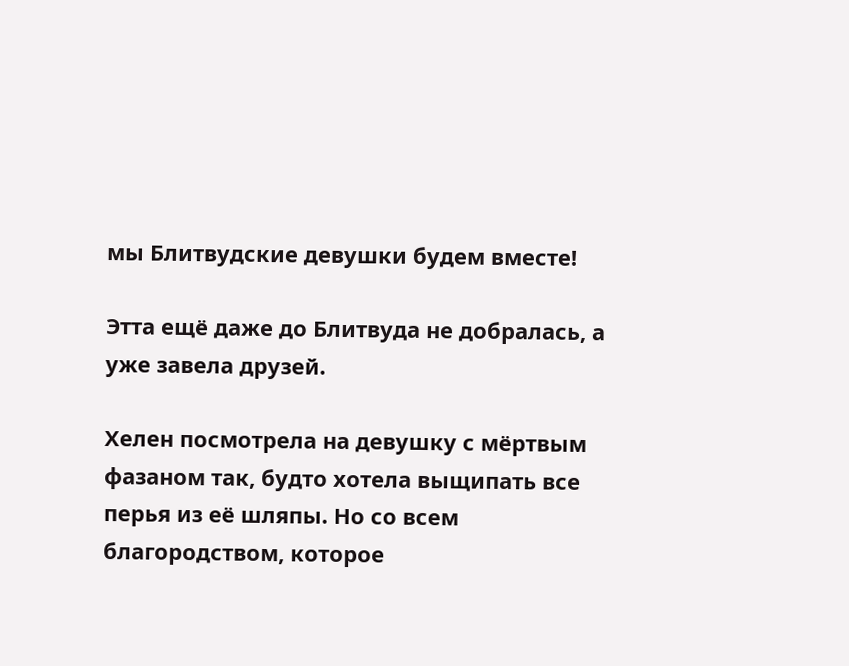мы Блитвудские девушки будем вместе!

Этта ещё даже до Блитвуда не добралась, а уже завела друзей.

Хелен посмотрела на девушку с мёртвым фазаном так, будто хотела выщипать все перья из её шляпы. Но со всем благородством, которое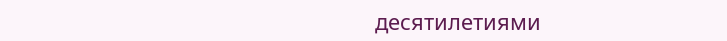десятилетиями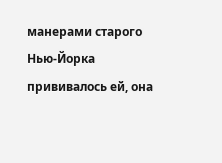манерами старого Нью-Йорка прививалось ей, она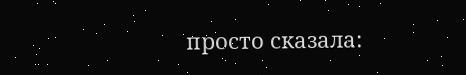просто сказала: